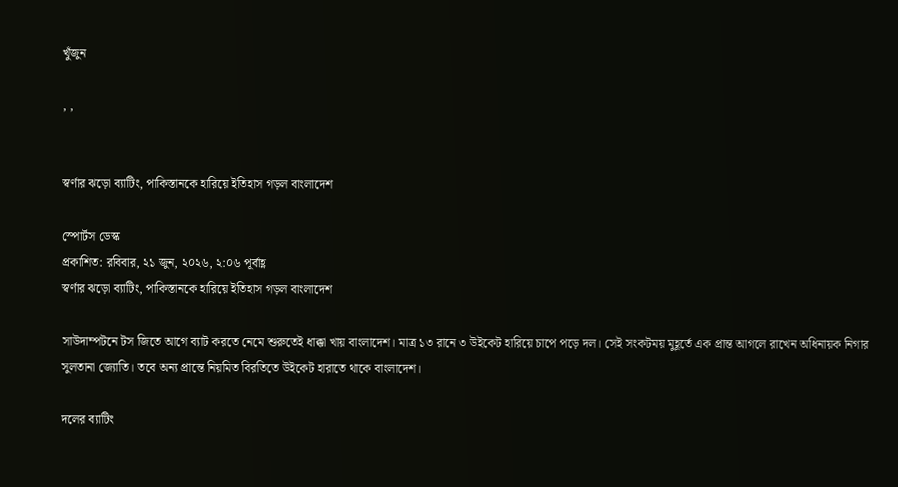খুঁজুন

, ,


স্বর্ণার ঝড়ো ব্যাটিং, পাকিস্তানকে হারিয়ে ইতিহাস গড়ল বাংলাদেশ

স্পোর্টস ডেস্ক
প্রকাশিত: রবিবার, ২১ জুন, ২০২৬, ২:০৬ পূর্বাহ্ণ
স্বর্ণার ঝড়ো ব্যাটিং, পাকিস্তানকে হারিয়ে ইতিহাস গড়ল বাংলাদেশ

সাউদাম্পটনে টস জিতে আগে ব্যাট করতে নেমে শুরুতেই ধাক্কা খায় বাংলাদেশ। মাত্র ১৩ রানে ৩ উইকেট হারিয়ে চাপে পড়ে দল। সেই সংকটময় মুহূর্তে এক প্রান্ত আগলে রাখেন অধিনায়ক নিগার সুলতানা জ্যোতি। তবে অন্য প্রান্তে নিয়মিত বিরতিতে উইকেট হারাতে থাকে বাংলাদেশ।

দলের ব্যাটিং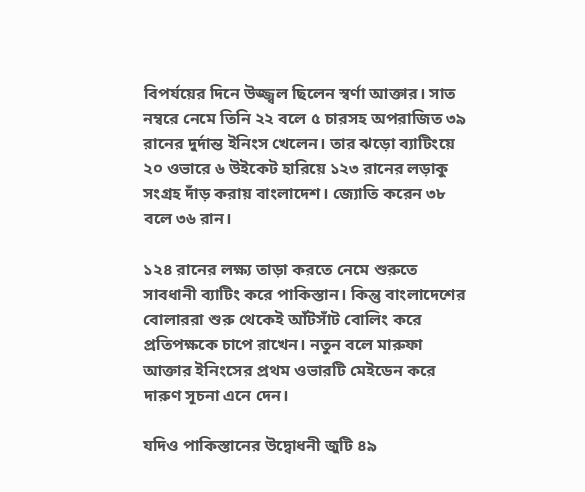বিপর্যয়ের দিনে উজ্জ্বল ছিলেন স্বর্ণা আক্তার। সাত নম্বরে নেমে তিনি ২২ বলে ৫ চারসহ অপরাজিত ৩৯ রানের দুর্দান্ত ইনিংস খেলেন। তার ঝড়ো ব্যাটিংয়ে ২০ ওভারে ৬ উইকেট হারিয়ে ১২৩ রানের লড়াকু সংগ্রহ দাঁড় করায় বাংলাদেশ। জ্যোতি করেন ৩৮ বলে ৩৬ রান।

১২৪ রানের লক্ষ্য তাড়া করতে নেমে শুরুতে সাবধানী ব্যাটিং করে পাকিস্তান। কিন্তু বাংলাদেশের বোলাররা শুরু থেকেই আঁটসাঁট বোলিং করে প্রতিপক্ষকে চাপে রাখেন। নতুন বলে মারুফা আক্তার ইনিংসের প্রথম ওভারটি মেইডেন করে দারুণ সূচনা এনে দেন।

যদিও পাকিস্তানের উদ্বোধনী জুটি ৪৯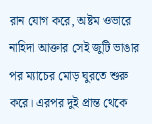রান যোগ করে, অষ্টম ওভারে নাহিদা আক্তার সেই জুটি ভাঙার পর ম্যাচের মোড় ঘুরতে শুরু করে। এরপর দুই প্রান্ত থেকে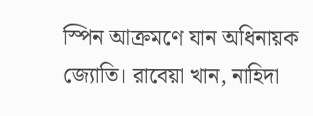স্পিন আক্রমণে যান অধিনায়ক জ্যোতি। রাবেয়া খান, নাহিদা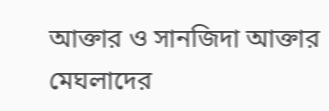আক্তার ও সানজিদা আক্তার মেঘলাদের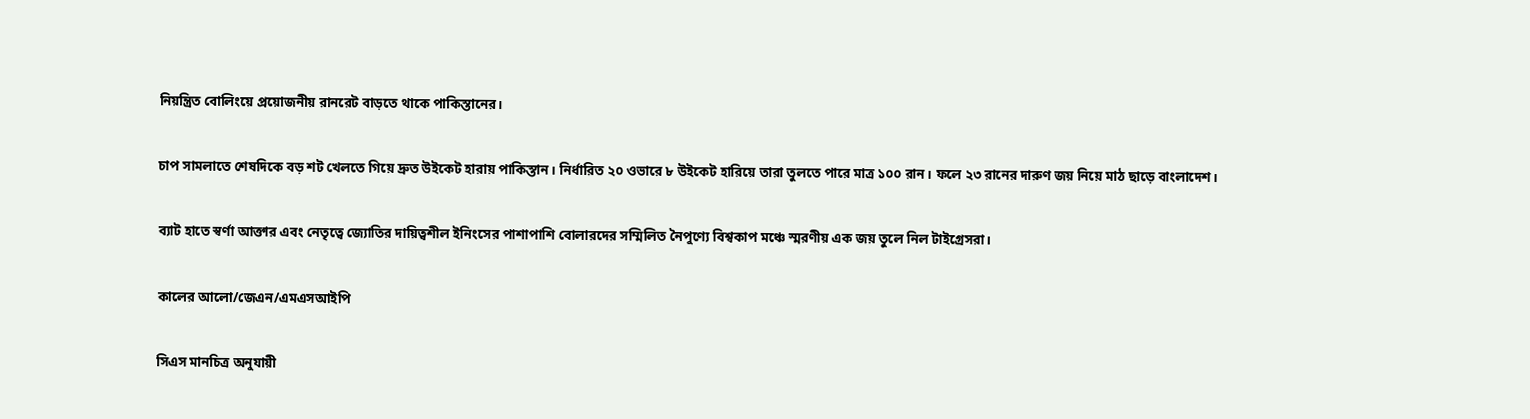নিয়ন্ত্রিত বোলিংয়ে প্রয়োজনীয় রানরেট বাড়তে থাকে পাকিস্তানের।

চাপ সামলাতে শেষদিকে বড় শট খেলতে গিয়ে দ্রুত উইকেট হারায় পাকিস্তান। নির্ধারিত ২০ ওভারে ৮ উইকেট হারিয়ে তারা তুলতে পারে মাত্র ১০০ রান। ফলে ২৩ রানের দারুণ জয় নিয়ে মাঠ ছাড়ে বাংলাদেশ।

ব্যাট হাতে স্বর্ণা আক্তার এবং নেতৃত্বে জ্যোতির দায়িত্বশীল ইনিংসের পাশাপাশি বোলারদের সম্মিলিত নৈপুণ্যে বিশ্বকাপ মঞ্চে স্মরণীয় এক জয় তুলে নিল টাইগ্রেসরা।

কালের আলো/জেএন/এমএসআইপি

সিএস মানচিত্র অনুযায়ী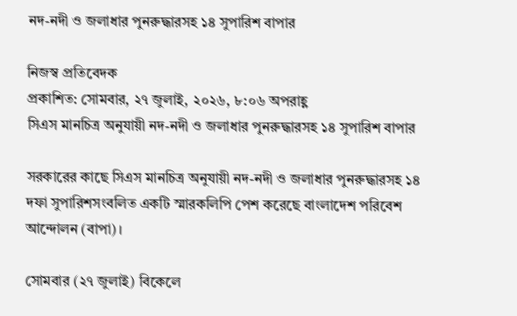নদ-নদী ও জলাধার পুনরুদ্ধারসহ ১৪ সুপারিশ বাপার

নিজস্ব প্রতিবেদক
প্রকাশিত: সোমবার, ২৭ জুলাই, ২০২৬, ৮:০৬ অপরাহ্ণ
সিএস মানচিত্র অনুযায়ী নদ-নদী ও জলাধার পুনরুদ্ধারসহ ১৪ সুপারিশ বাপার

সরকারের কাছে সিএস মানচিত্র অনুযায়ী নদ-নদী ও জলাধার পুনরুদ্ধারসহ ১৪ দফা সুপারিশসংবলিত একটি স্মারকলিপি পেশ করেছে বাংলাদেশ পরিবেশ আন্দোলন (বাপা)।

সোমবার (২৭ জুলাই) বিকেলে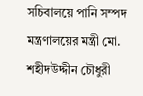সচিবালয়ে পানি সম্পদ মন্ত্রণালয়ের মন্ত্রী মো. শহীদউদ্দীন চৌধুরী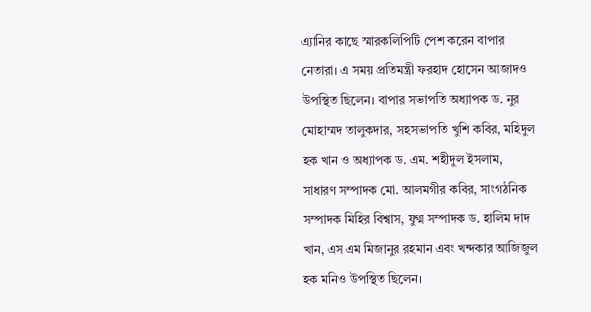এ্যানির কাছে স্মারকলিপিটি পেশ করেন বাপার নেতারা। এ সময় প্রতিমন্ত্রী ফরহাদ হোসেন আজাদও উপস্থিত ছিলেন। বাপার সভাপতি অধ্যাপক ড. নুর মোহাম্মদ তালুকদার, সহসভাপতি খুশি কবির, মহিদুল হক খান ও অধ্যাপক ড. এম. শহীদুল ইসলাম, সাধারণ সম্পাদক মো. আলমগীর কবির, সাংগঠনিক সম্পাদক মিহির বিশ্বাস, যুগ্ম সম্পাদক ড. হালিম দাদ খান, এস এম মিজানুর রহমান এবং খন্দকার আজিজুল হক মনিও উপস্থিত ছিলেন।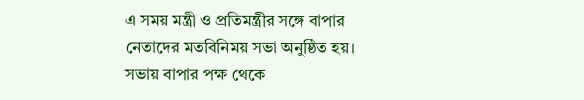এ সময় মন্ত্রী ও প্রতিমন্ত্রীর সঙ্গে বাপার নেতাদের মতবিনিময় সভা অনুষ্ঠিত হয়। সভায় বাপার পক্ষ থেকে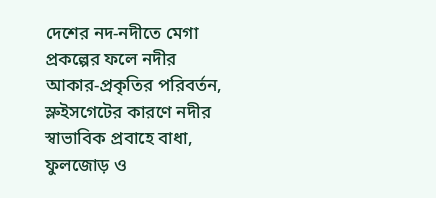দেশের নদ-নদীতে মেগা প্রকল্পের ফলে নদীর আকার-প্রকৃতির পরিবর্তন, স্লুইসগেটের কারণে নদীর স্বাভাবিক প্রবাহে বাধা, ফুলজোড় ও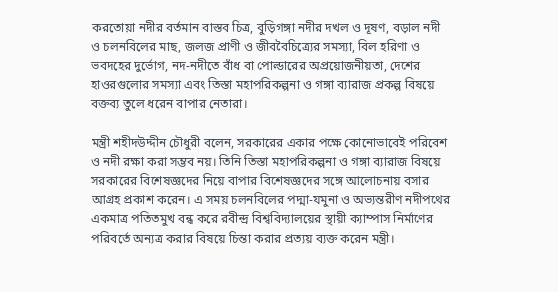করতোয়া নদীর বর্তমান বাস্তব চিত্র, বুড়িগঙ্গা নদীর দখল ও দূষণ, বড়াল নদী ও চলনবিলের মাছ, জলজ প্রাণী ও জীববৈচিত্র্যের সমস্যা, বিল হরিণা ও ভবদহের দুর্ভোগ, নদ-নদীতে বাঁধ বা পোল্ডারের অপ্রয়োজনীয়তা, দেশের হাওরগুলোর সমস্যা এবং তিস্তা মহাপরিকল্পনা ও গঙ্গা ব্যারাজ প্রকল্প বিষয়ে বক্তব্য তুলে ধরেন বাপার নেতারা।

মন্ত্রী শহীদউদ্দীন চৌধুরী বলেন, সরকারের একার পক্ষে কোনোভাবেই পরিবেশ ও নদী রক্ষা করা সম্ভব নয়। তিনি তিস্তা মহাপরিকল্পনা ও গঙ্গা ব্যারাজ বিষয়ে সরকারের বিশেষজ্ঞদের নিয়ে বাপার বিশেষজ্ঞদের সঙ্গে আলোচনায় বসার আগ্রহ প্রকাশ করেন। এ সময় চলনবিলের পদ্মা-যমুনা ও অভ্যন্তরীণ নদীপথের একমাত্র পতিতমুখ বন্ধ করে রবীন্দ্র বিশ্ববিদ্যালয়ের স্থায়ী ক্যাম্পাস নির্মাণের পরিবর্তে অন্যত্র করার বিষয়ে চিন্তা করার প্রত্যয় ব্যক্ত করেন মন্ত্রী।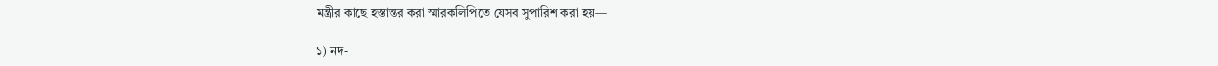মন্ত্রীর কাছে হস্তান্তর করা স্মারকলিপিতে যেসব সুপারিশ করা হয়—

১) নদ-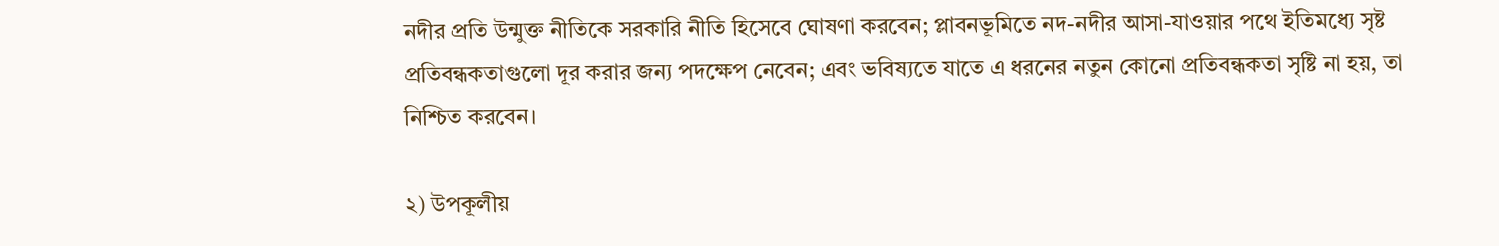নদীর প্রতি উন্মুক্ত নীতিকে সরকারি নীতি হিসেবে ঘোষণা করবেন; প্লাবনভূমিতে নদ-নদীর আসা-যাওয়ার পথে ইতিমধ্যে সৃষ্ট প্রতিবন্ধকতাগুলো দূর করার জন্য পদক্ষেপ নেবেন; এবং ভবিষ্যতে যাতে এ ধরনের নতুন কোনো প্রতিবন্ধকতা সৃষ্টি না হয়, তা নিশ্চিত করবেন।

২) উপকূলীয়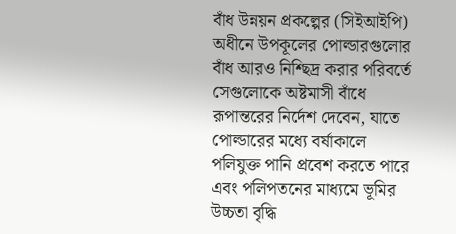বাঁধ উন্নয়ন প্রকল্পের (সিইআইপি) অধীনে উপকূলের পোল্ডারগুলোর বাঁধ আরও নিশ্ছিদ্র করার পরিবর্তে সেগুলোকে অষ্টমাসী বাঁধে রূপান্তরের নির্দেশ দেবেন, যাতে পোল্ডারের মধ্যে বর্ষাকালে পলিযুক্ত পানি প্রবেশ করতে পারে এবং পলিপতনের মাধ্যমে ভূমির উচ্চতা বৃদ্ধি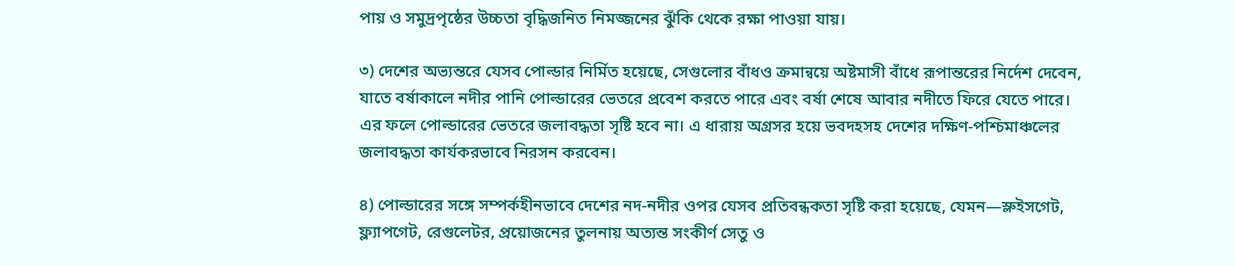পায় ও সমুদ্রপৃষ্ঠের উচ্চতা বৃদ্ধিজনিত নিমজ্জনের ঝুঁকি থেকে রক্ষা পাওয়া যায়।

৩) দেশের অভ্যন্তরে যেসব পোল্ডার নির্মিত হয়েছে, সেগুলোর বাঁধও ক্রমান্বয়ে অষ্টমাসী বাঁধে রূপান্তরের নির্দেশ দেবেন, যাতে বর্ষাকালে নদীর পানি পোল্ডারের ভেতরে প্রবেশ করতে পারে এবং বর্ষা শেষে আবার নদীতে ফিরে যেতে পারে। এর ফলে পোল্ডারের ভেতরে জলাবদ্ধতা সৃষ্টি হবে না। এ ধারায় অগ্রসর হয়ে ভবদহসহ দেশের দক্ষিণ-পশ্চিমাঞ্চলের জলাবদ্ধতা কার্যকরভাবে নিরসন করবেন।

৪) পোল্ডারের সঙ্গে সম্পর্কহীনভাবে দেশের নদ-নদীর ওপর যেসব প্রতিবন্ধকতা সৃষ্টি করা হয়েছে, যেমন—স্লুইসগেট, ফ্ল্যাপগেট, রেগুলেটর, প্রয়োজনের তুলনায় অত্যন্ত সংকীর্ণ সেতু ও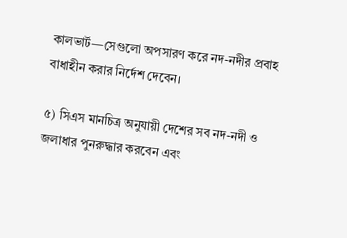কালভার্ট—সেগুলো অপসারণ করে নদ-নদীর প্রবাহ বাধাহীন করার নির্দেশ দেবেন।

৫) সিএস মানচিত্র অনুযায়ী দেশের সব নদ-নদী ও জলাধার পুনরুদ্ধার করবেন এবং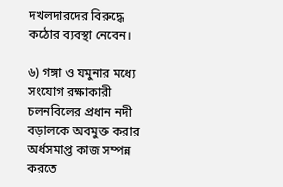দখলদারদের বিরুদ্ধে কঠোর ব্যবস্থা নেবেন।

৬) গঙ্গা ও যমুনার মধ্যে সংযোগ রক্ষাকারী চলনবিলের প্রধান নদী বড়ালকে অবমুক্ত করার অর্ধসমাপ্ত কাজ সম্পন্ন করতে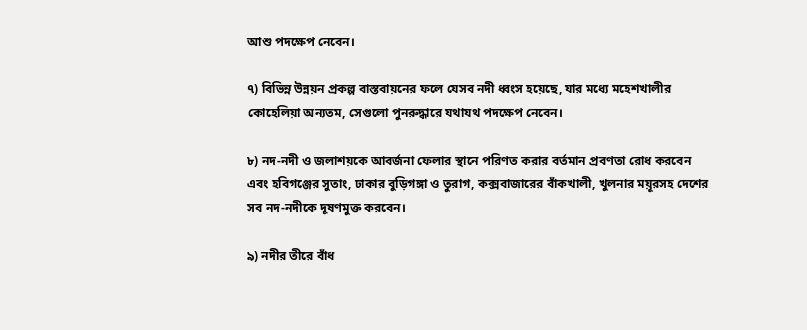আশু পদক্ষেপ নেবেন।

৭) বিভিন্ন উন্নয়ন প্রকল্প বাস্তবায়নের ফলে যেসব নদী ধ্বংস হয়েছে, যার মধ্যে মহেশখালীর কোহেলিয়া অন্যতম, সেগুলো পুনরুদ্ধারে যথাযথ পদক্ষেপ নেবেন।

৮) নদ-নদী ও জলাশয়কে আবর্জনা ফেলার স্থানে পরিণত করার বর্তমান প্রবণতা রোধ করবেন এবং হবিগঞ্জের সুতাং, ঢাকার বুড়িগঙ্গা ও তুরাগ, কক্সবাজারের বাঁকখালী, খুলনার ময়ূরসহ দেশের সব নদ-নদীকে দূষণমুক্ত করবেন।

৯) নদীর তীরে বাঁধ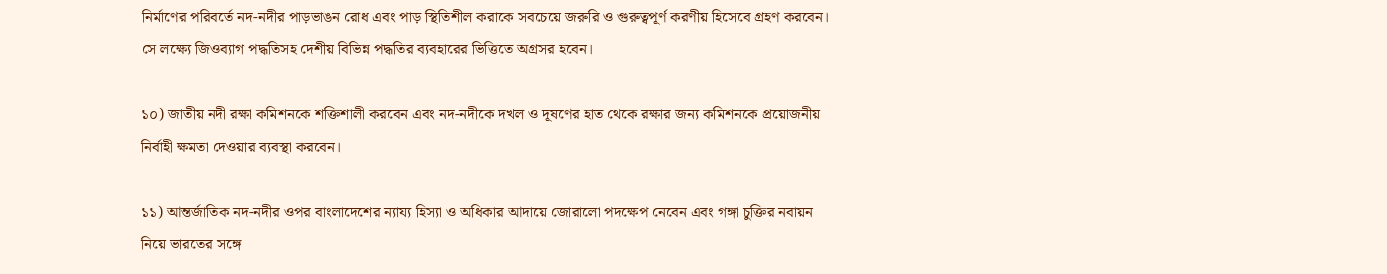নির্মাণের পরিবর্তে নদ-নদীর পাড়ভাঙন রোধ এবং পাড় স্থিতিশীল করাকে সবচেয়ে জরুরি ও গুরুত্বপূর্ণ করণীয় হিসেবে গ্রহণ করবেন। সে লক্ষ্যে জিওব্যাগ পদ্ধতিসহ দেশীয় বিভিন্ন পদ্ধতির ব্যবহারের ভিত্তিতে অগ্রসর হবেন।

১০) জাতীয় নদী রক্ষা কমিশনকে শক্তিশালী করবেন এবং নদ-নদীকে দখল ও দূষণের হাত থেকে রক্ষার জন্য কমিশনকে প্রয়োজনীয় নির্বাহী ক্ষমতা দেওয়ার ব্যবস্থা করবেন।

১১) আন্তর্জাতিক নদ-নদীর ওপর বাংলাদেশের ন্যায্য হিস্যা ও অধিকার আদায়ে জোরালো পদক্ষেপ নেবেন এবং গঙ্গা চুক্তির নবায়ন নিয়ে ভারতের সঙ্গে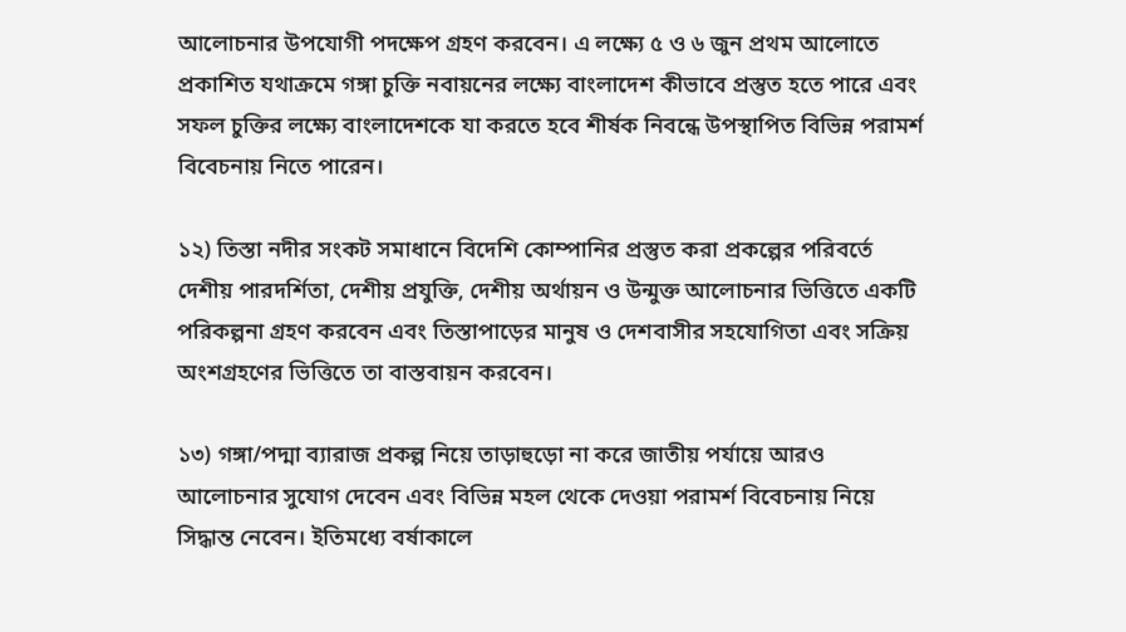আলোচনার উপযোগী পদক্ষেপ গ্রহণ করবেন। এ লক্ষ্যে ৫ ও ৬ জুন প্রথম আলোতে প্রকাশিত যথাক্রমে গঙ্গা চুক্তি নবায়নের লক্ষ্যে বাংলাদেশ কীভাবে প্রস্তুত হতে পারে এবং সফল চুক্তির লক্ষ্যে বাংলাদেশকে যা করতে হবে শীর্ষক নিবন্ধে উপস্থাপিত বিভিন্ন পরামর্শ বিবেচনায় নিতে পারেন।

১২) তিস্তা নদীর সংকট সমাধানে বিদেশি কোম্পানির প্রস্তুত করা প্রকল্পের পরিবর্তে দেশীয় পারদর্শিতা, দেশীয় প্রযুক্তি, দেশীয় অর্থায়ন ও উন্মুক্ত আলোচনার ভিত্তিতে একটি পরিকল্পনা গ্রহণ করবেন এবং তিস্তাপাড়ের মানুষ ও দেশবাসীর সহযোগিতা এবং সক্রিয় অংশগ্রহণের ভিত্তিতে তা বাস্তবায়ন করবেন।

১৩) গঙ্গা/পদ্মা ব্যারাজ প্রকল্প নিয়ে তাড়াহুড়ো না করে জাতীয় পর্যায়ে আরও আলোচনার সুযোগ দেবেন এবং বিভিন্ন মহল থেকে দেওয়া পরামর্শ বিবেচনায় নিয়ে সিদ্ধান্ত নেবেন। ইতিমধ্যে বর্ষাকালে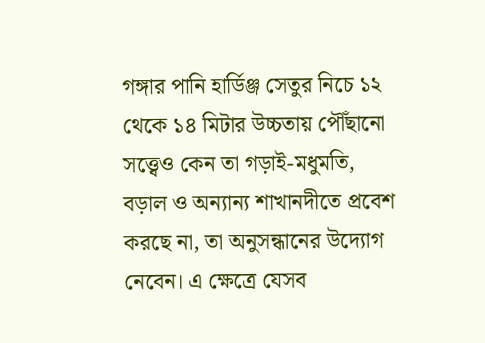গঙ্গার পানি হার্ডিঞ্জ সেতুর নিচে ১২ থেকে ১৪ মিটার উচ্চতায় পৌঁছানো সত্ত্বেও কেন তা গড়াই-মধুমতি, বড়াল ও অন্যান্য শাখানদীতে প্রবেশ করছে না, তা অনুসন্ধানের উদ্যোগ নেবেন। এ ক্ষেত্রে যেসব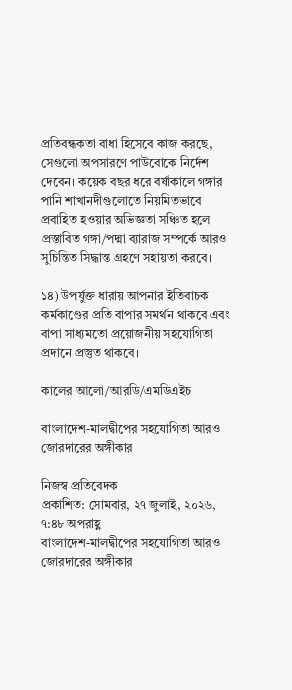প্রতিবন্ধকতা বাধা হিসেবে কাজ করছে, সেগুলো অপসারণে পাউবোকে নির্দেশ দেবেন। কয়েক বছর ধরে বর্ষাকালে গঙ্গার পানি শাখানদীগুলোতে নিয়মিতভাবে প্রবাহিত হওয়ার অভিজ্ঞতা সঞ্চিত হলে প্রস্তাবিত গঙ্গা/পদ্মা ব্যারাজ সম্পর্কে আরও সুচিন্তিত সিদ্ধান্ত গ্রহণে সহায়তা করবে।

১৪) উপর্যুক্ত ধারায় আপনার ইতিবাচক কর্মকাণ্ডের প্রতি বাপার সমর্থন থাকবে এবং বাপা সাধ্যমতো প্রয়োজনীয় সহযোগিতা প্রদানে প্রস্তুত থাকবে।

কালের আলো/আরডি/এমডিএইচ

বাংলাদেশ-মালদ্বীপের সহযোগিতা আরও জোরদারের অঙ্গীকার

নিজস্ব প্রতিবেদক
প্রকাশিত: সোমবার, ২৭ জুলাই, ২০২৬, ৭:৪৮ অপরাহ্ণ
বাংলাদেশ-মালদ্বীপের সহযোগিতা আরও জোরদারের অঙ্গীকার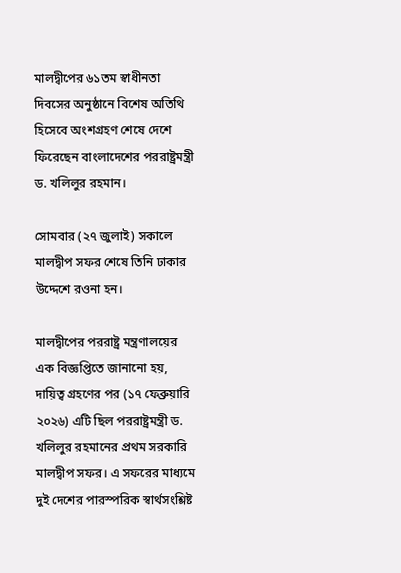মালদ্বীপের ৬১তম স্বাধীনতা দিবসের অনুষ্ঠানে বিশেষ অতিথি হিসেবে অংশগ্রহণ শেষে দেশে ফিরেছেন বাংলাদেশের পররাষ্ট্রমন্ত্রী ড. খলিলুর রহমান।

সোমবার (২৭ জুলাই) সকালে মালদ্বীপ সফর শেষে তিনি ঢাকার উদ্দেশে রওনা হন।

মালদ্বীপের পররাষ্ট্র মন্ত্রণালয়ের এক বিজ্ঞপ্তিতে জানানো হয়, দায়িত্ব গ্রহণের পর (১৭ ফেব্রুয়ারি ২০২৬) এটি ছিল পররাষ্ট্রমন্ত্রী ড. খলিলুর রহমানের প্রথম সরকারি মালদ্বীপ সফর। এ সফরের মাধ্যমে দুই দেশের পারস্পরিক স্বার্থসংশ্লিষ্ট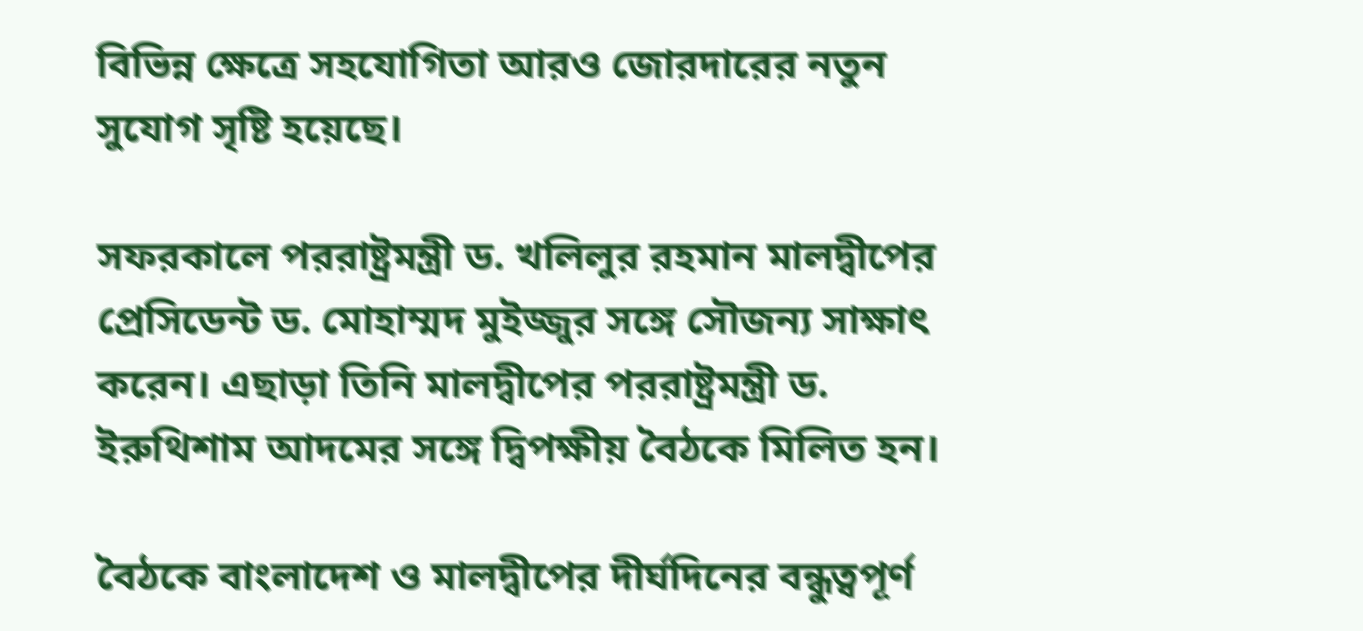বিভিন্ন ক্ষেত্রে সহযোগিতা আরও জোরদারের নতুন সুযোগ সৃষ্টি হয়েছে।

সফরকালে পররাষ্ট্রমন্ত্রী ড. খলিলুর রহমান মালদ্বীপের প্রেসিডেন্ট ড. মোহাম্মদ মুইজ্জুর সঙ্গে সৌজন্য সাক্ষাৎ করেন। এছাড়া তিনি মালদ্বীপের পররাষ্ট্রমন্ত্রী ড. ইরুথিশাম আদমের সঙ্গে দ্বিপক্ষীয় বৈঠকে মিলিত হন।

বৈঠকে বাংলাদেশ ও মালদ্বীপের দীর্ঘদিনের বন্ধুত্বপূর্ণ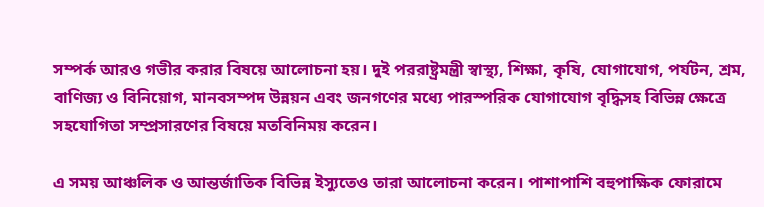সম্পর্ক আরও গভীর করার বিষয়ে আলোচনা হয়। দুই পররাষ্ট্রমন্ত্রী স্বাস্থ্য, শিক্ষা, কৃষি, যোগাযোগ, পর্যটন, শ্রম, বাণিজ্য ও বিনিয়োগ, মানবসম্পদ উন্নয়ন এবং জনগণের মধ্যে পারস্পরিক যোগাযোগ বৃদ্ধিসহ বিভিন্ন ক্ষেত্রে সহযোগিতা সম্প্রসারণের বিষয়ে মতবিনিময় করেন।

এ সময় আঞ্চলিক ও আন্তর্জাতিক বিভিন্ন ইস্যুতেও তারা আলোচনা করেন। পাশাপাশি বহুপাক্ষিক ফোরামে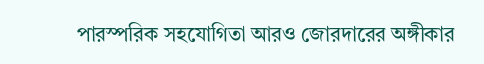পারস্পরিক সহযোগিতা আরও জোরদারের অঙ্গীকার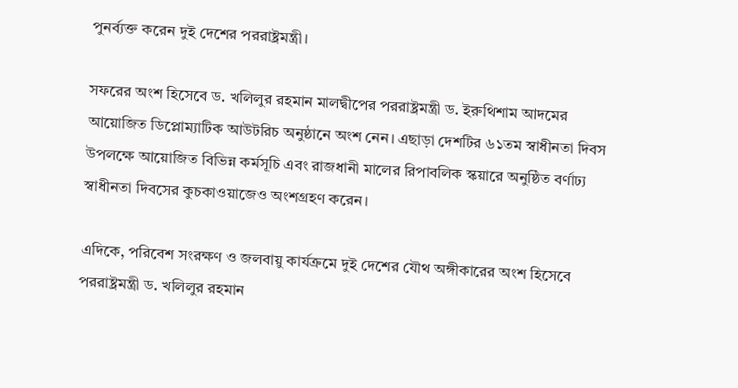পুনর্ব্যক্ত করেন দুই দেশের পররাষ্ট্রমন্ত্রী।

সফরের অংশ হিসেবে ড. খলিলুর রহমান মালদ্বীপের পররাষ্ট্রমন্ত্রী ড. ইরুথিশাম আদমের আয়োজিত ডিপ্লোম্যাটিক আউটরিচ অনুষ্ঠানে অংশ নেন। এছাড়া দেশটির ৬১তম স্বাধীনতা দিবস উপলক্ষে আয়োজিত বিভিন্ন কর্মসূচি এবং রাজধানী মালের রিপাবলিক স্কয়ারে অনুষ্ঠিত বর্ণাঢ্য স্বাধীনতা দিবসের কুচকাওয়াজেও অংশগ্রহণ করেন।

এদিকে, পরিবেশ সংরক্ষণ ও জলবায়ু কার্যক্রমে দুই দেশের যৌথ অঙ্গীকারের অংশ হিসেবে পররাষ্ট্রমন্ত্রী ড. খলিলুর রহমান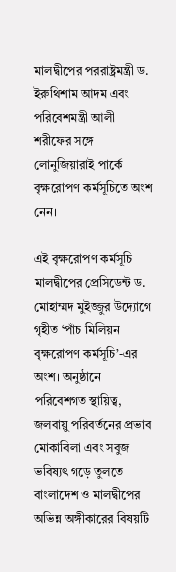মালদ্বীপের পররাষ্ট্রমন্ত্রী ড. ইরুথিশাম আদম এবং পরিবেশমন্ত্রী আলী শরীফের সঙ্গে লোনুজিয়ারাই পার্কে বৃক্ষরোপণ কর্মসূচিতে অংশ নেন।

এই বৃক্ষরোপণ কর্মসূচি মালদ্বীপের প্রেসিডেন্ট ড. মোহাম্মদ মুইজ্জুর উদ্যোগে গৃহীত ‘পাঁচ মিলিয়ন বৃক্ষরোপণ কর্মসূচি’-এর অংশ। অনুষ্ঠানে পরিবেশগত স্থায়িত্ব, জলবায়ু পরিবর্তনের প্রভাব মোকাবিলা এবং সবুজ ভবিষ্যৎ গড়ে তুলতে বাংলাদেশ ও মালদ্বীপের অভিন্ন অঙ্গীকারের বিষয়টি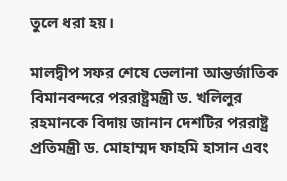তুলে ধরা হয়।

মালদ্বীপ সফর শেষে ভেলানা আন্তর্জাতিক বিমানবন্দরে পররাষ্ট্রমন্ত্রী ড. খলিলুর রহমানকে বিদায় জানান দেশটির পররাষ্ট্র প্রতিমন্ত্রী ড. মোহাম্মদ ফাহমি হাসান এবং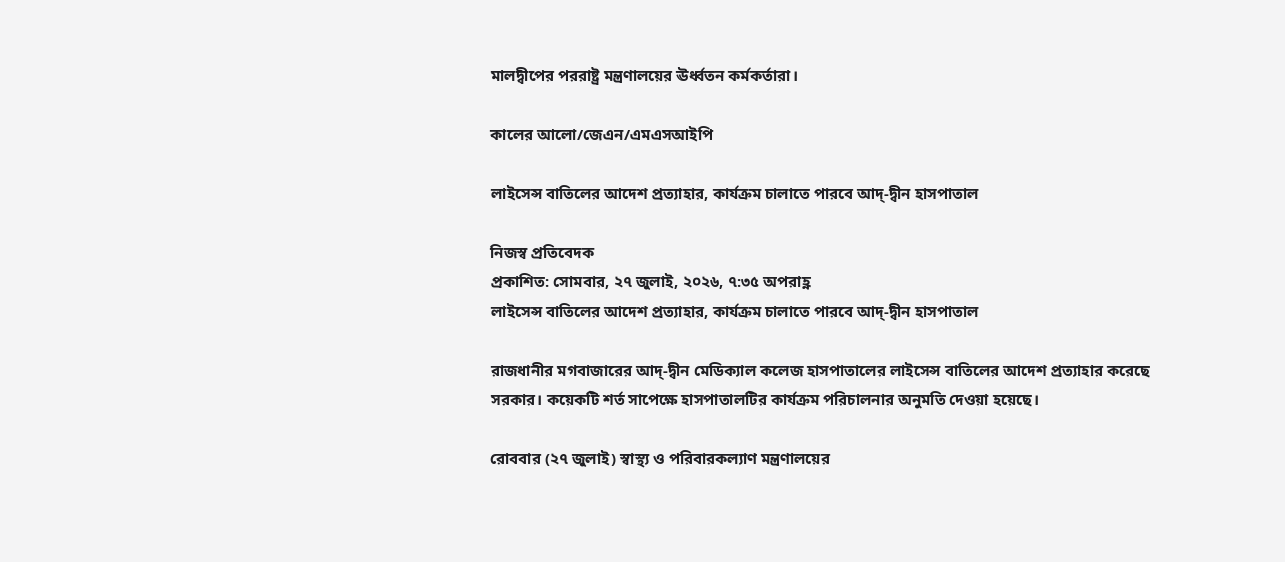মালদ্বীপের পররাষ্ট্র মন্ত্রণালয়ের ঊর্ধ্বতন কর্মকর্তারা।

কালের আলো/জেএন/এমএসআইপি

লাইসেন্স বাতিলের আদেশ প্রত্যাহার, কার্যক্রম চালাতে পারবে আদ্-দ্বীন হাসপাতাল

নিজস্ব প্রতিবেদক
প্রকাশিত: সোমবার, ২৭ জুলাই, ২০২৬, ৭:৩৫ অপরাহ্ণ
লাইসেন্স বাতিলের আদেশ প্রত্যাহার, কার্যক্রম চালাতে পারবে আদ্-দ্বীন হাসপাতাল

রাজধানীর মগবাজারের আদ্-দ্বীন মেডিক্যাল কলেজ হাসপাতালের লাইসেন্স বাতিলের আদেশ প্রত্যাহার করেছে সরকার। কয়েকটি শর্ত সাপেক্ষে হাসপাতালটির কার্যক্রম পরিচালনার অনুমতি দেওয়া হয়েছে।

রোববার (২৭ জুলাই) স্বাস্থ্য ও পরিবারকল্যাণ মন্ত্রণালয়ের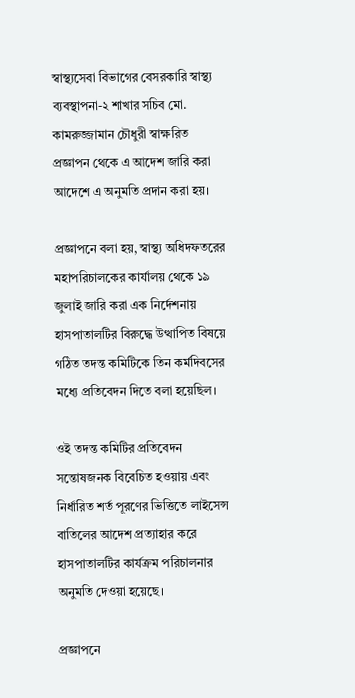স্বাস্থ্যসেবা বিভাগের বেসরকারি স্বাস্থ্য ব্যবস্থাপনা-২ শাখার সচিব মো. কামরুজ্জামান চৌধুরী স্বাক্ষরিত প্রজ্ঞাপন থেকে এ আদেশ জারি করা আদেশে এ অনুমতি প্রদান করা হয়।

প্রজ্ঞাপনে বলা হয়, স্বাস্থ্য অধিদফতরের মহাপরিচালকের কার্যালয় থেকে ১৯ জুলাই জারি করা এক নির্দেশনায় হাসপাতালটির বিরুদ্ধে উত্থাপিত বিষয়ে গঠিত তদন্ত কমিটিকে তিন কর্মদিবসের মধ্যে প্রতিবেদন দিতে বলা হয়েছিল।

ওই তদন্ত কমিটির প্রতিবেদন সন্তোষজনক বিবেচিত হওয়ায় এবং নির্ধারিত শর্ত পূরণের ভিত্তিতে লাইসেন্স বাতিলের আদেশ প্রত্যাহার করে হাসপাতালটির কার্যক্রম পরিচালনার অনুমতি দেওয়া হয়েছে।

প্রজ্ঞাপনে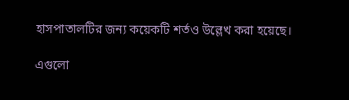হাসপাতালটির জন্য কয়েকটি শর্তও উল্লেখ করা হয়েছে।

এগুলো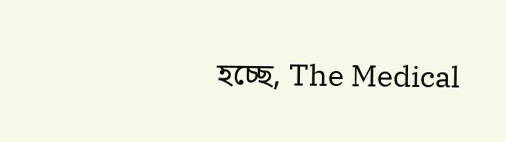হচ্ছে, The Medical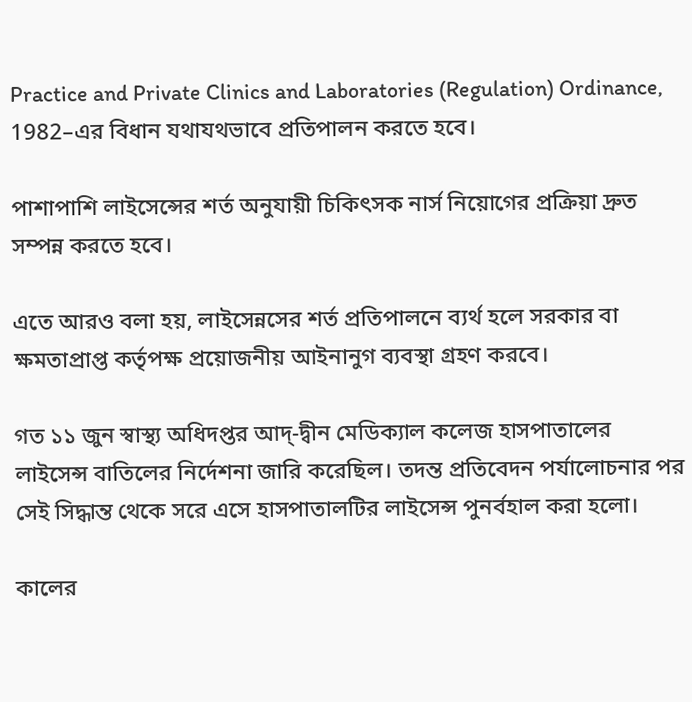Practice and Private Clinics and Laboratories (Regulation) Ordinance, 1982–এর বিধান যথাযথভাবে প্রতিপালন করতে হবে।

পাশাপাশি লাইসেন্সের শর্ত অনুযায়ী চিকিৎসক নার্স নিয়োগের প্রক্রিয়া দ্রুত সম্পন্ন করতে হবে।

এতে আরও বলা হয়, লাইসেন্নসের শর্ত প্রতিপালনে ব্যর্থ হলে সরকার বা ক্ষমতাপ্রাপ্ত কর্তৃপক্ষ প্রয়োজনীয় আইনানুগ ব্যবস্থা গ্রহণ করবে।

গত ১১ জুন স্বাস্থ্য অধিদপ্তর আদ্-দ্বীন মেডিক্যাল কলেজ হাসপাতালের লাইসেন্স বাতিলের নির্দেশনা জারি করেছিল। তদন্ত প্রতিবেদন পর্যালোচনার পর সেই সিদ্ধান্ত থেকে সরে এসে হাসপাতালটির লাইসেন্স পুনর্বহাল করা হলো।

কালের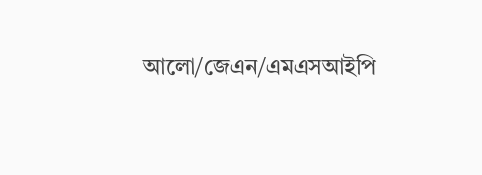আলো/জেএন/এমএসআইপি